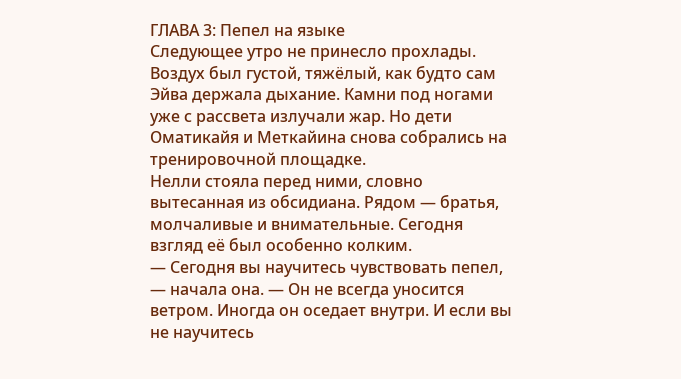ГЛАВА 3: Пепел на языке
Следующее утро не принесло прохлады. Воздух был густой, тяжёлый, как будто сам Эйва держала дыхание. Камни под ногами уже с рассвета излучали жар. Но дети Оматикайя и Меткайина снова собрались на тренировочной площадке.
Нелли стояла перед ними, словно вытесанная из обсидиана. Рядом — братья, молчаливые и внимательные. Сегодня взгляд её был особенно колким.
— Сегодня вы научитесь чувствовать пепел, — начала она. — Он не всегда уносится ветром. Иногда он оседает внутри. И если вы не научитесь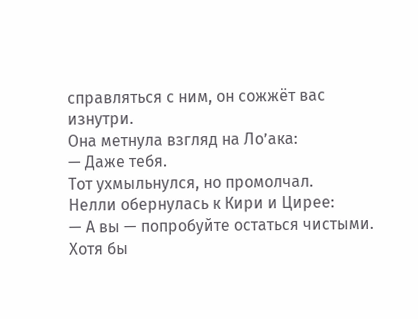справляться с ним, он сожжёт вас изнутри.
Она метнула взгляд на Ло’ака:
— Даже тебя.
Тот ухмыльнулся, но промолчал.
Нелли обернулась к Кири и Цирее:
— А вы — попробуйте остаться чистыми. Хотя бы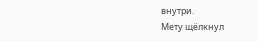внутри.
Мету щёлкнул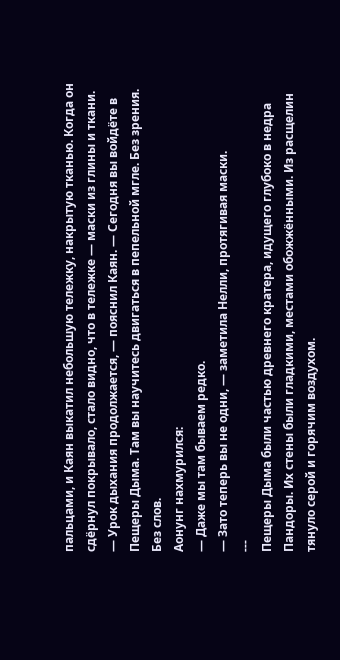пальцами, и Каян выкатил небольшую тележку, накрытую тканью. Когда он сдёрнул покрывало, стало видно, что в тележке — маски из глины и ткани.
— Урок дыхания продолжается, — пояснил Каян. — Сегодня вы войдёте в Пещеры Дыма. Там вы научитесь двигаться в пепельной мгле. Без зрения. Без слов.
Аонунг нахмурился:
— Даже мы там бываем редко.
— Зато теперь вы не одни, — заметила Нелли, протягивая маски.
---
Пещеры Дыма были частью древнего кратера, идущего глубоко в недра Пандоры. Их стены были гладкими, местами обожжёнными. Из расщелин тянуло серой и горячим воздухом.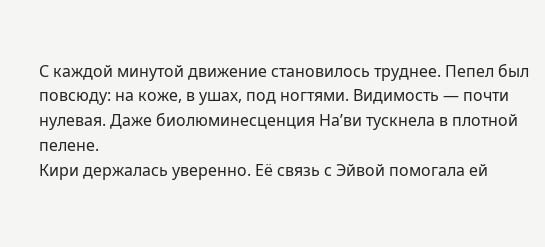С каждой минутой движение становилось труднее. Пепел был повсюду: на коже, в ушах, под ногтями. Видимость — почти нулевая. Даже биолюминесценция На’ви тускнела в плотной пелене.
Кири держалась уверенно. Её связь с Эйвой помогала ей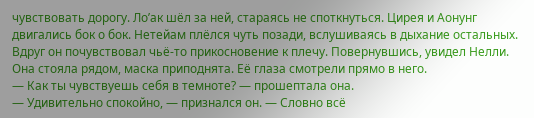чувствовать дорогу. Ло’ак шёл за ней, стараясь не споткнуться. Цирея и Аонунг двигались бок о бок. Нетейам плёлся чуть позади, вслушиваясь в дыхание остальных.
Вдруг он почувствовал чьё-то прикосновение к плечу. Повернувшись, увидел Нелли. Она стояла рядом, маска приподнята. Её глаза смотрели прямо в него.
— Как ты чувствуешь себя в темноте? — прошептала она.
— Удивительно спокойно, — признался он. — Словно всё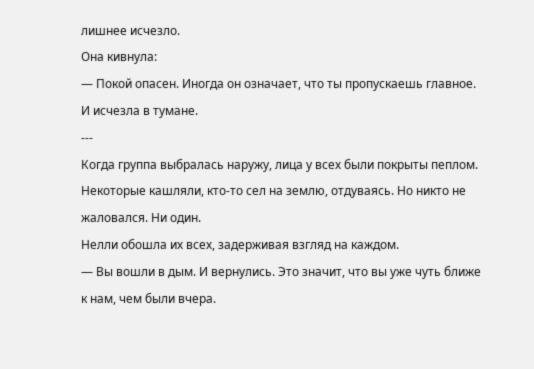лишнее исчезло.
Она кивнула:
— Покой опасен. Иногда он означает, что ты пропускаешь главное.
И исчезла в тумане.
---
Когда группа выбралась наружу, лица у всех были покрыты пеплом. Некоторые кашляли, кто-то сел на землю, отдуваясь. Но никто не жаловался. Ни один.
Нелли обошла их всех, задерживая взгляд на каждом.
— Вы вошли в дым. И вернулись. Это значит, что вы уже чуть ближе к нам, чем были вчера.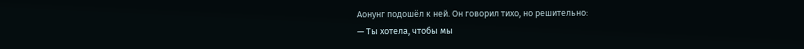Аонунг подошёл к ней. Он говорил тихо, но решительно:
— Ты хотела, чтобы мы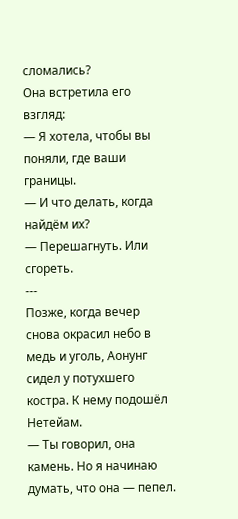сломались?
Она встретила его взгляд:
— Я хотела, чтобы вы поняли, где ваши границы.
— И что делать, когда найдём их?
— Перешагнуть. Или сгореть.
---
Позже, когда вечер снова окрасил небо в медь и уголь, Аонунг сидел у потухшего костра. К нему подошёл Нетейам.
— Ты говорил, она камень. Но я начинаю думать, что она — пепел.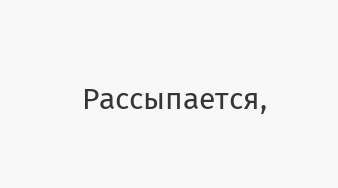Рассыпается,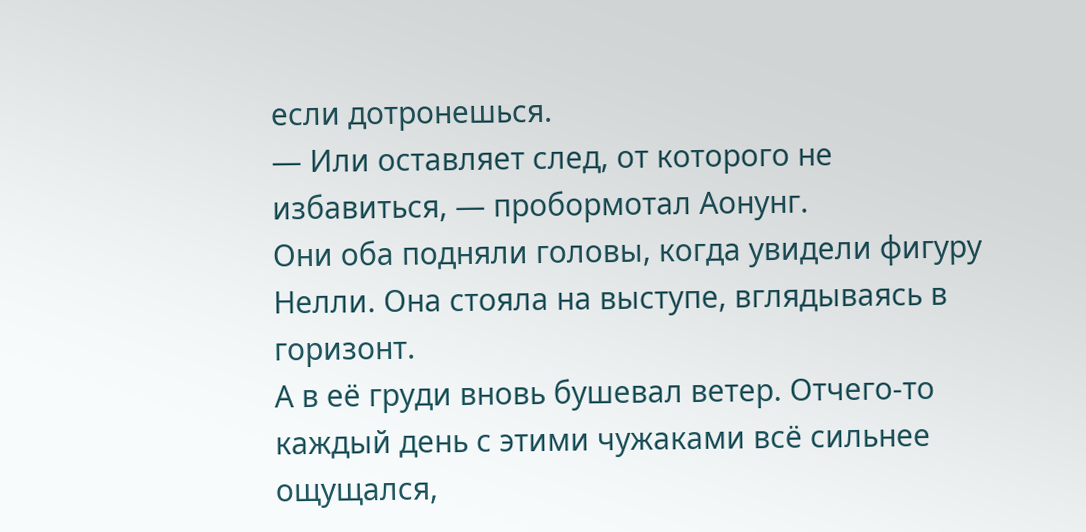если дотронешься.
— Или оставляет след, от которого не избавиться, — пробормотал Аонунг.
Они оба подняли головы, когда увидели фигуру Нелли. Она стояла на выступе, вглядываясь в горизонт.
А в её груди вновь бушевал ветер. Отчего-то каждый день с этими чужаками всё сильнее ощущался,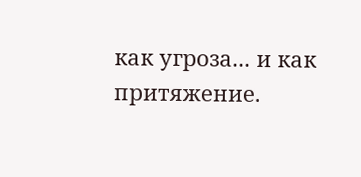как угроза... и как притяжение.